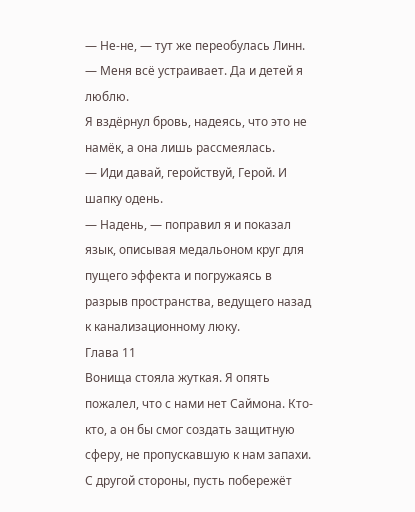— Не-не, — тут же переобулась Линн. — Меня всё устраивает. Да и детей я люблю.
Я вздёрнул бровь, надеясь, что это не намёк, а она лишь рассмеялась.
— Иди давай, геройствуй, Герой. И шапку одень.
— Надень, — поправил я и показал язык, описывая медальоном круг для пущего эффекта и погружаясь в разрыв пространства, ведущего назад к канализационному люку.
Глава 11
Вонища стояла жуткая. Я опять пожалел, что с нами нет Саймона. Кто-кто, а он бы смог создать защитную сферу, не пропускавшую к нам запахи. С другой стороны, пусть побережёт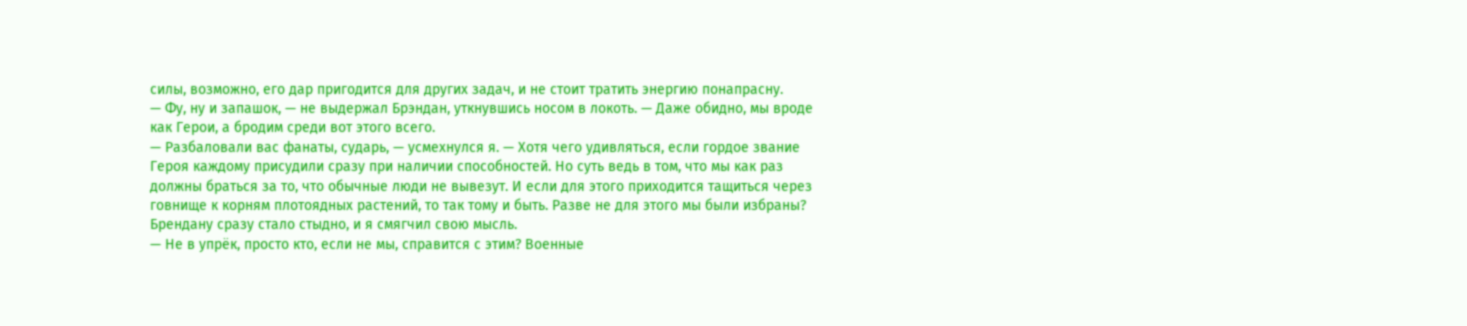силы, возможно, его дар пригодится для других задач, и не стоит тратить энергию понапрасну.
— Фу, ну и запашок, — не выдержал Брэндан, уткнувшись носом в локоть. — Даже обидно, мы вроде как Герои, а бродим среди вот этого всего.
— Разбаловали вас фанаты, сударь, — усмехнулся я. — Хотя чего удивляться, если гордое звание Героя каждому присудили сразу при наличии способностей. Но суть ведь в том, что мы как раз должны браться за то, что обычные люди не вывезут. И если для этого приходится тащиться через говнище к корням плотоядных растений, то так тому и быть. Разве не для этого мы были избраны?
Брендану сразу стало стыдно, и я смягчил свою мысль.
— Не в упрёк, просто кто, если не мы, справится с этим? Военные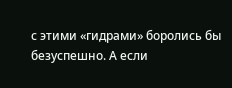с этими «гидрами» боролись бы безуспешно. А если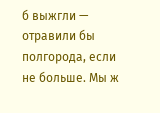б выжгли — отравили бы полгорода, если не больше. Мы ж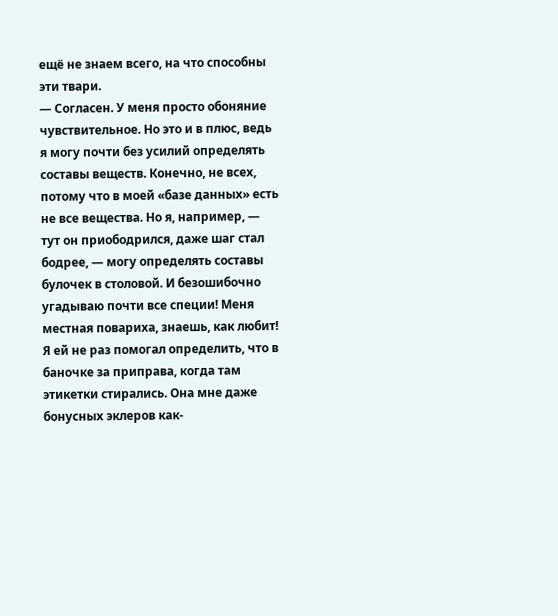ещё не знаем всего, на что способны эти твари.
— Согласен. У меня просто обоняние чувствительное. Но это и в плюс, ведь я могу почти без усилий определять составы веществ. Конечно, не всех, потому что в моей «базе данных» есть не все вещества. Но я, например, — тут он приободрился, даже шаг стал бодрее, — могу определять составы булочек в столовой. И безошибочно угадываю почти все специи! Меня местная повариха, знаешь, как любит! Я ей не раз помогал определить, что в баночке за приправа, когда там этикетки стирались. Она мне даже бонусных эклеров как-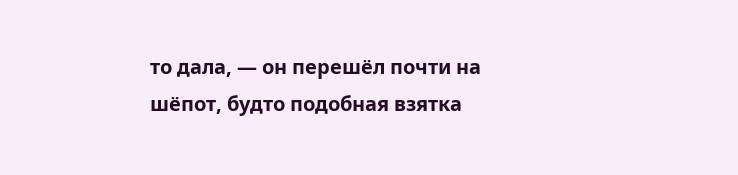то дала, — он перешёл почти на шёпот, будто подобная взятка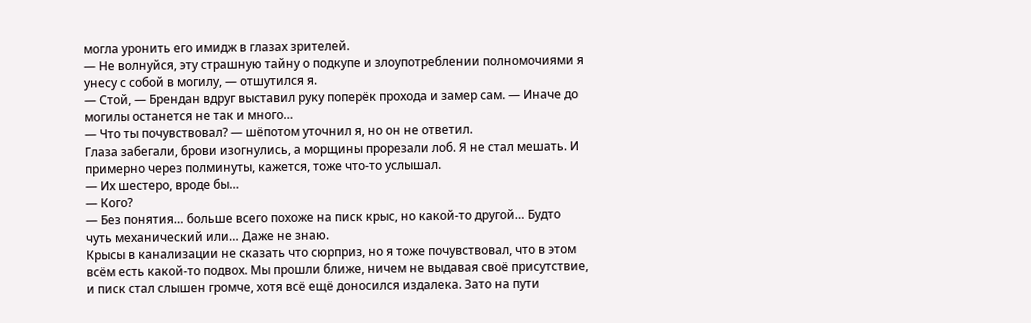могла уронить его имидж в глазах зрителей.
— Не волнуйся, эту страшную тайну о подкупе и злоупотреблении полномочиями я унесу с собой в могилу, — отшутился я.
— Стой, — Брендан вдруг выставил руку поперёк прохода и замер сам. — Иначе до могилы останется не так и много…
— Что ты почувствовал? — шёпотом уточнил я, но он не ответил.
Глаза забегали, брови изогнулись, а морщины прорезали лоб. Я не стал мешать. И примерно через полминуты, кажется, тоже что-то услышал.
— Их шестеро, вроде бы…
— Кого?
— Без понятия… больше всего похоже на писк крыс, но какой-то другой… Будто чуть механический или… Даже не знаю.
Крысы в канализации не сказать что сюрприз, но я тоже почувствовал, что в этом всём есть какой-то подвох. Мы прошли ближе, ничем не выдавая своё присутствие, и писк стал слышен громче, хотя всё ещё доносился издалека. Зато на пути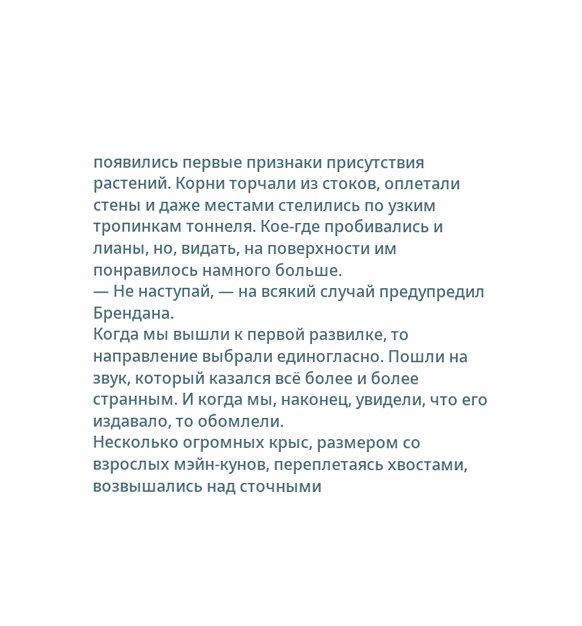появились первые признаки присутствия растений. Корни торчали из стоков, оплетали стены и даже местами стелились по узким тропинкам тоннеля. Кое-где пробивались и лианы, но, видать, на поверхности им понравилось намного больше.
— Не наступай, — на всякий случай предупредил Брендана.
Когда мы вышли к первой развилке, то направление выбрали единогласно. Пошли на звук, который казался всё более и более странным. И когда мы, наконец, увидели, что его издавало, то обомлели.
Несколько огромных крыс, размером со взрослых мэйн-кунов, переплетаясь хвостами, возвышались над сточными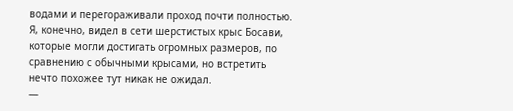водами и перегораживали проход почти полностью.
Я, конечно, видел в сети шерстистых крыс Босави, которые могли достигать огромных размеров, по сравнению с обычными крысами, но встретить нечто похожее тут никак не ожидал.
—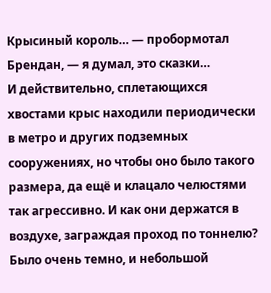Крысиный король… — пробормотал Брендан, — я думал, это сказки…
И действительно, сплетающихся хвостами крыс находили периодически в метро и других подземных сооружениях, но чтобы оно было такого размера, да ещё и клацало челюстями так агрессивно. И как они держатся в воздухе, заграждая проход по тоннелю?
Было очень темно, и небольшой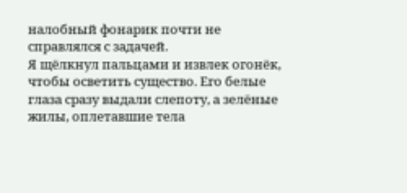налобный фонарик почти не справлялся с задачей.
Я щёлкнул пальцами и извлек огонёк, чтобы осветить существо. Его белые глаза сразу выдали слепоту, а зелёные жилы, оплетавшие тела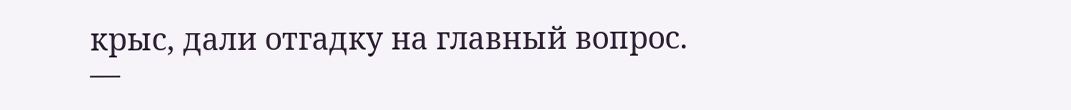крыс, дали отгадку на главный вопрос.
—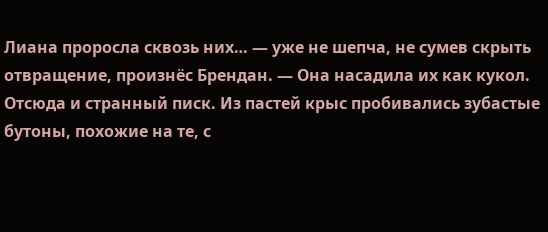Лиана проросла сквозь них… — уже не шепча, не сумев скрыть отвращение, произнёс Брендан. — Она насадила их как кукол.
Отсюда и странный писк. Из пастей крыс пробивались зубастые бутоны, похожие на те, с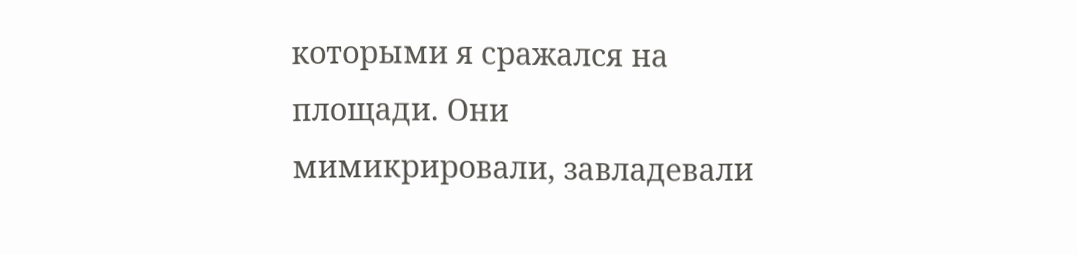которыми я сражался на площади. Они мимикрировали, завладевали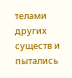телами других существ и пытались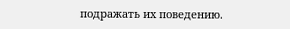подражать их поведению.